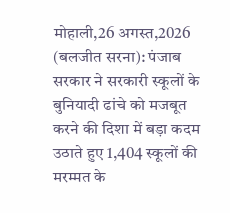मोहाली,26 अगस्त,2026 (बलजीत सरना): पंजाब सरकार ने सरकारी स्कूलों के बुनियादी ढांचे को मजबूत करने की दिशा में बड़ा कदम उठाते हुए 1,404 स्कूलों की मरम्मत के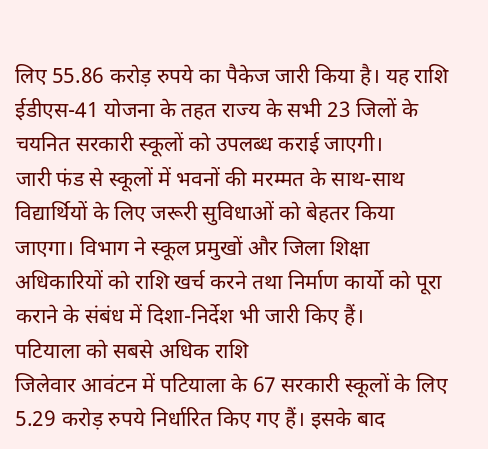लिए 55.86 करोड़ रुपये का पैकेज जारी किया है। यह राशि ईडीएस-41 योजना के तहत राज्य के सभी 23 जिलों के चयनित सरकारी स्कूलों को उपलब्ध कराई जाएगी।
जारी फंड से स्कूलों में भवनों की मरम्मत के साथ-साथ विद्यार्थियों के लिए जरूरी सुविधाओं को बेहतर किया जाएगा। विभाग ने स्कूल प्रमुखों और जिला शिक्षा अधिकारियों को राशि खर्च करने तथा निर्माण कार्यो को पूरा कराने के संबंध में दिशा-निर्देश भी जारी किए हैं।
पटियाला को सबसे अधिक राशि
जिलेवार आवंटन में पटियाला के 67 सरकारी स्कूलों के लिए 5.29 करोड़ रुपये निर्धारित किए गए हैं। इसके बाद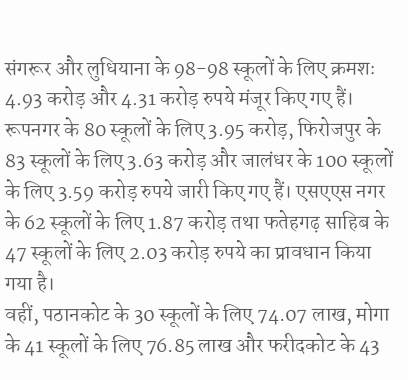संगरूर और लुधियाना के 98-98 स्कूलों के लिए क्रमशः 4.93 करोड़ और 4.31 करोड़ रुपये मंजूर किए गए हैं।
रूपनगर के 80 स्कूलों के लिए 3.95 करोड़, फिरोजपुर के 83 स्कूलों के लिए 3.63 करोड़ और जालंधर के 100 स्कूलों के लिए 3.59 करोड़ रुपये जारी किए गए हैं। एसएएस नगर के 62 स्कूलों के लिए 1.87 करोड़ तथा फतेहगढ़ साहिब के 47 स्कूलों के लिए 2.03 करोड़ रुपये का प्रावधान किया गया है।
वहीं, पठानकोट के 30 स्कूलों के लिए 74.07 लाख, मोगा के 41 स्कूलों के लिए 76.85 लाख और फरीदकोट के 43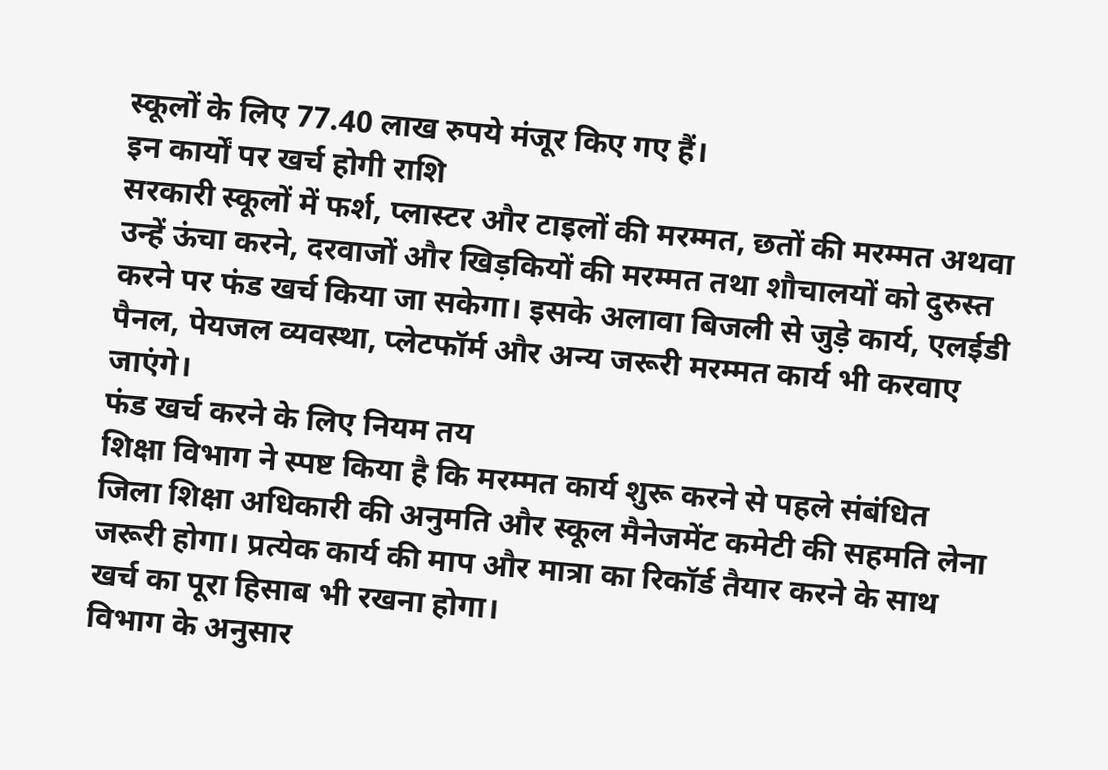स्कूलों के लिए 77.40 लाख रुपये मंजूर किए गए हैं।
इन कार्यों पर खर्च होगी राशि
सरकारी स्कूलों में फर्श, प्लास्टर और टाइलों की मरम्मत, छतों की मरम्मत अथवा उन्हें ऊंचा करने, दरवाजों और खिड़कियों की मरम्मत तथा शौचालयों को दुरुस्त करने पर फंड खर्च किया जा सकेगा। इसके अलावा बिजली से जुड़े कार्य, एलईडी पैनल, पेयजल व्यवस्था, प्लेटफॉर्म और अन्य जरूरी मरम्मत कार्य भी करवाए जाएंगे।
फंड खर्च करने के लिए नियम तय
शिक्षा विभाग ने स्पष्ट किया है कि मरम्मत कार्य शुरू करने से पहले संबंधित जिला शिक्षा अधिकारी की अनुमति और स्कूल मैनेजमेंट कमेटी की सहमति लेना जरूरी होगा। प्रत्येक कार्य की माप और मात्रा का रिकॉर्ड तैयार करने के साथ खर्च का पूरा हिसाब भी रखना होगा।
विभाग के अनुसार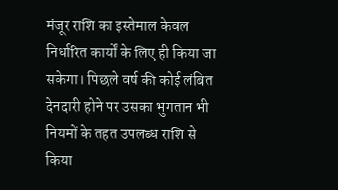मंजूर राशि का इस्तेमाल केवल निर्धारित कार्यों के लिए ही किया जा सकेगा। पिछले वर्ष की कोई लंबित देनदारी होने पर उसका भुगतान भी नियमों के तहत उपलब्ध राशि से किया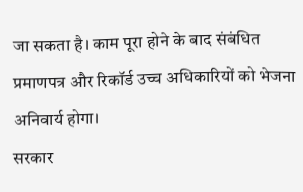जा सकता है। काम पूरा होने के बाद संबंधित प्रमाणपत्र और रिकॉर्ड उच्च अधिकारियों को भेजना अनिवार्य होगा।
सरकार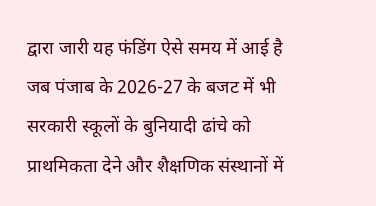द्वारा जारी यह फंडिंग ऐसे समय में आई है जब पंजाब के 2026-27 के बजट में भी सरकारी स्कूलों के बुनियादी ढांचे को प्राथमिकता देने और शैक्षणिक संस्थानों में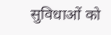सुविधाओं को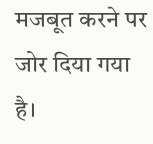मजबूत करने पर जोर दिया गया है।